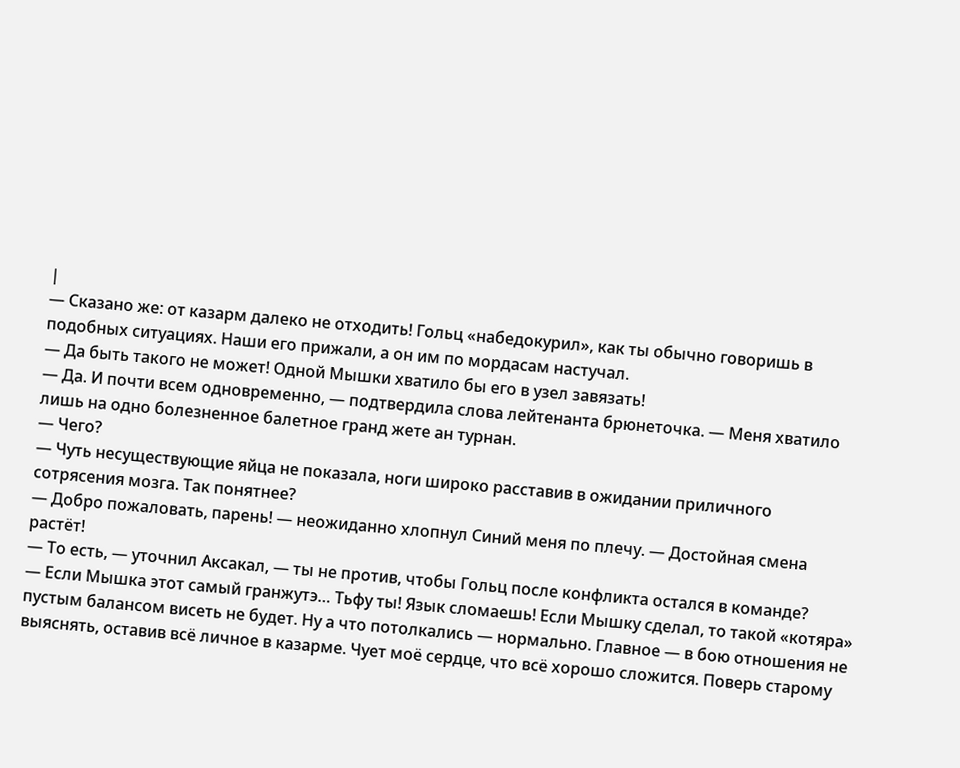|
— Сказано же: от казарм далеко не отходить! Гольц «набедокурил», как ты обычно говоришь в подобных ситуациях. Наши его прижали, а он им по мордасам настучал.
— Да быть такого не может! Одной Мышки хватило бы его в узел завязать!
— Да. И почти всем одновременно, — подтвердила слова лейтенанта брюнеточка. — Меня хватило лишь на одно болезненное балетное гранд жете ан турнан.
— Чего?
— Чуть несуществующие яйца не показала, ноги широко расставив в ожидании приличного сотрясения мозга. Так понятнее?
— Добро пожаловать, парень! — неожиданно хлопнул Синий меня по плечу. — Достойная смена растёт!
— То есть, — уточнил Аксакал, — ты не против, чтобы Гольц после конфликта остался в команде?
— Если Мышка этот самый гранжутэ… Тьфу ты! Язык сломаешь! Если Мышку сделал, то такой «котяра» пустым балансом висеть не будет. Ну а что потолкались — нормально. Главное — в бою отношения не выяснять, оставив всё личное в казарме. Чует моё сердце, что всё хорошо сложится. Поверь старому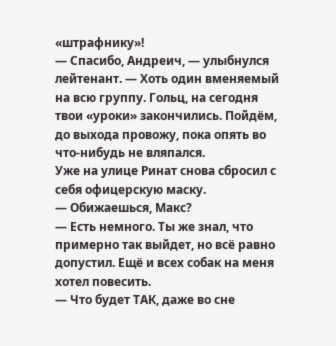«штрафнику»!
— Спасибо, Андреич, — улыбнулся лейтенант. — Хоть один вменяемый на всю группу. Гольц, на сегодня твои «уроки» закончились. Пойдём, до выхода провожу, пока опять во что-нибудь не вляпался.
Уже на улице Ринат снова сбросил с себя офицерскую маску.
— Обижаешься, Макс?
— Есть немного. Ты же знал, что примерно так выйдет, но всё равно допустил. Ещё и всех собак на меня хотел повесить.
— Что будет ТАК, даже во сне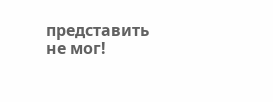представить не мог!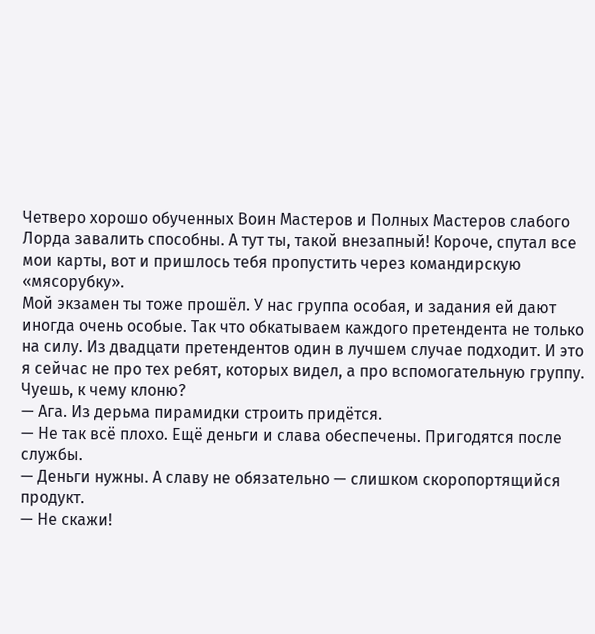Четверо хорошо обученных Воин Мастеров и Полных Мастеров слабого Лорда завалить способны. А тут ты, такой внезапный! Короче, спутал все мои карты, вот и пришлось тебя пропустить через командирскую «мясорубку».
Мой экзамен ты тоже прошёл. У нас группа особая, и задания ей дают иногда очень особые. Так что обкатываем каждого претендента не только на силу. Из двадцати претендентов один в лучшем случае подходит. И это я сейчас не про тех ребят, которых видел, а про вспомогательную группу. Чуешь, к чему клоню?
— Ага. Из дерьма пирамидки строить придётся.
— Не так всё плохо. Ещё деньги и слава обеспечены. Пригодятся после службы.
— Деньги нужны. А славу не обязательно — слишком скоропортящийся продукт.
— Не скажи!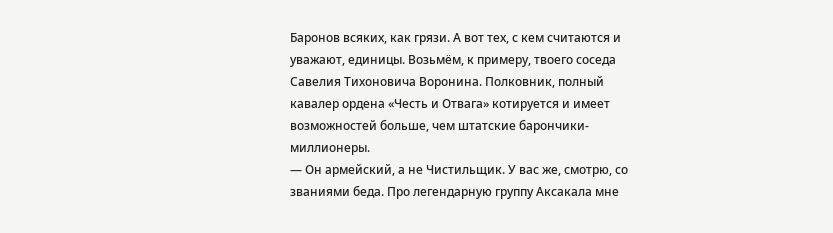Баронов всяких, как грязи. А вот тех, с кем считаются и уважают, единицы. Возьмём, к примеру, твоего соседа Савелия Тихоновича Воронина. Полковник, полный кавалер ордена «Честь и Отвага» котируется и имеет возможностей больше, чем штатские барончики-миллионеры.
— Он армейский, а не Чистильщик. У вас же, смотрю, со званиями беда. Про легендарную группу Аксакала мне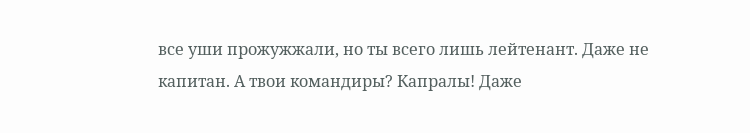все уши прожужжали, но ты всего лишь лейтенант. Даже не капитан. А твои командиры? Капралы! Даже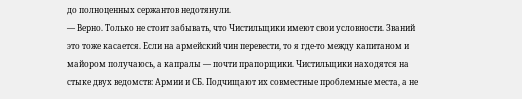до полноценных сержантов недотянули.
— Верно. Только не стоит забывать, что Чистильщики имеют свои условности. Званий это тоже касается. Если на армейский чин перевести, то я где-то между капитаном и майором получаюсь, а капралы — почти прапорщики. Чистильщики находятся на стыке двух ведомств: Армии и СБ. Подчищают их совместные проблемные места, а не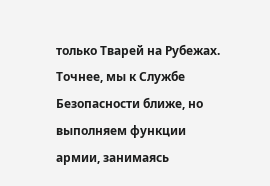только Тварей на Рубежах.
Точнее, мы к Службе Безопасности ближе, но выполняем функции армии, занимаясь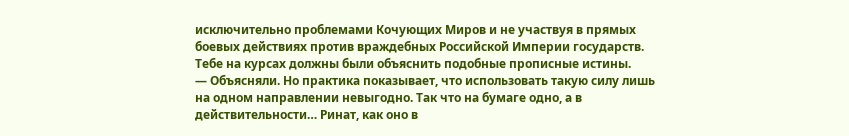исключительно проблемами Кочующих Миров и не участвуя в прямых боевых действиях против враждебных Российской Империи государств. Тебе на курсах должны были объяснить подобные прописные истины.
— Объясняли. Но практика показывает, что использовать такую силу лишь на одном направлении невыгодно. Так что на бумаге одно, а в действительности… Ринат, как оно в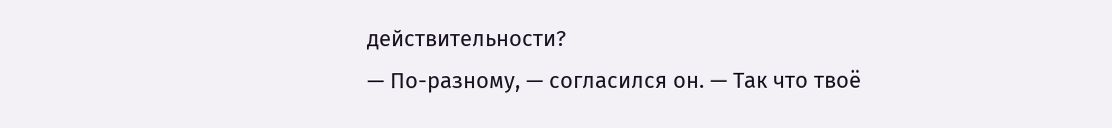действительности?
— По-разному, — согласился он. — Так что твоё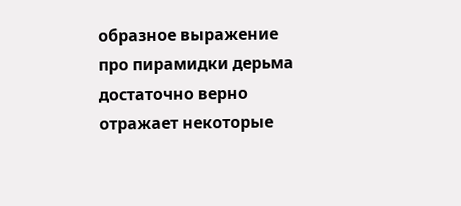образное выражение про пирамидки дерьма достаточно верно отражает некоторые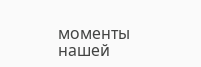моменты нашей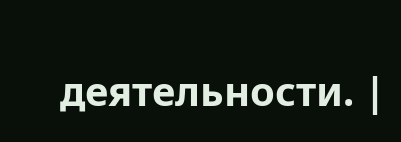деятельности. |